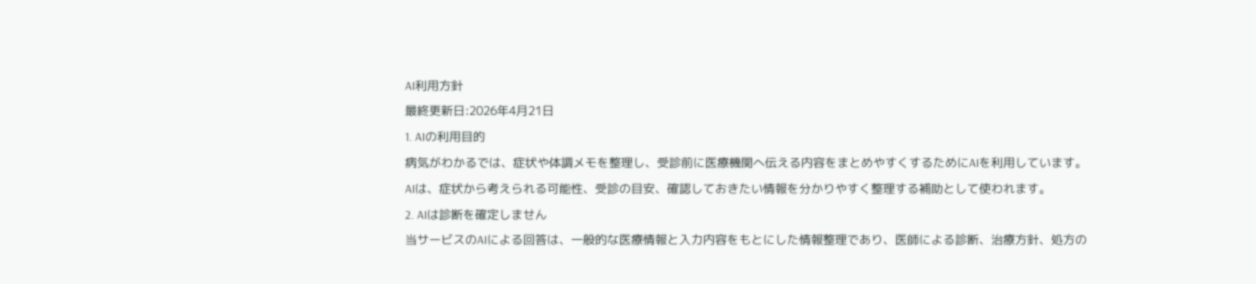AI利用方針
最終更新日:2026年4月21日
1. AIの利用目的
病気がわかるでは、症状や体調メモを整理し、受診前に医療機関へ伝える内容をまとめやすくするためにAIを利用しています。
AIは、症状から考えられる可能性、受診の目安、確認しておきたい情報を分かりやすく整理する補助として使われます。
2. AIは診断を確定しません
当サービスのAIによる回答は、一般的な医療情報と入力内容をもとにした情報整理であり、医師による診断、治療方針、処方の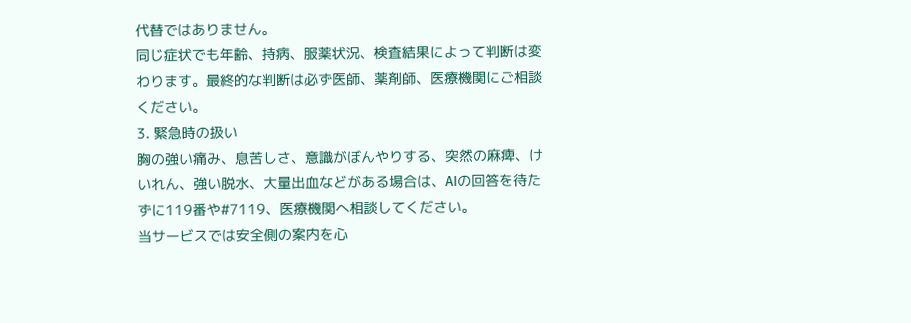代替ではありません。
同じ症状でも年齢、持病、服薬状況、検査結果によって判断は変わります。最終的な判断は必ず医師、薬剤師、医療機関にご相談ください。
3. 緊急時の扱い
胸の強い痛み、息苦しさ、意識がぼんやりする、突然の麻痺、けいれん、強い脱水、大量出血などがある場合は、AIの回答を待たずに119番や#7119、医療機関へ相談してください。
当サービスでは安全側の案内を心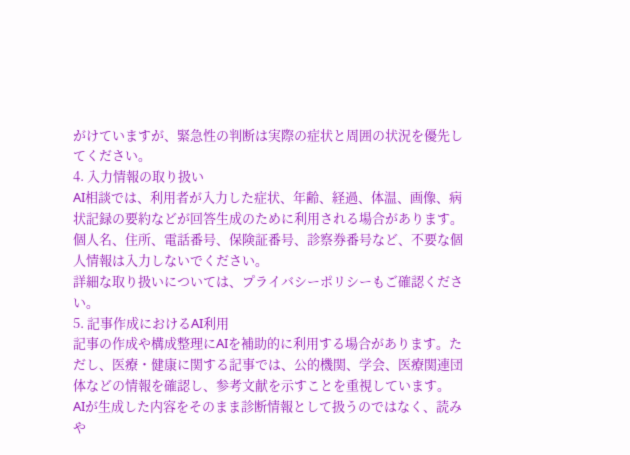がけていますが、緊急性の判断は実際の症状と周囲の状況を優先してください。
4. 入力情報の取り扱い
AI相談では、利用者が入力した症状、年齢、経過、体温、画像、病状記録の要約などが回答生成のために利用される場合があります。
個人名、住所、電話番号、保険証番号、診察券番号など、不要な個人情報は入力しないでください。
詳細な取り扱いについては、プライバシーポリシーもご確認ください。
5. 記事作成におけるAI利用
記事の作成や構成整理にAIを補助的に利用する場合があります。ただし、医療・健康に関する記事では、公的機関、学会、医療関連団体などの情報を確認し、参考文献を示すことを重視しています。
AIが生成した内容をそのまま診断情報として扱うのではなく、読みや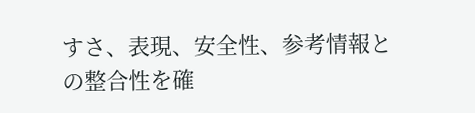すさ、表現、安全性、参考情報との整合性を確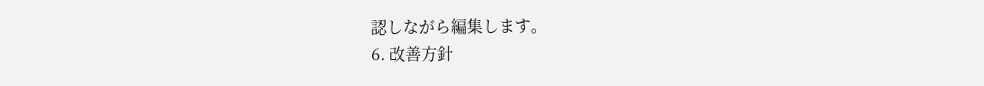認しながら編集します。
6. 改善方針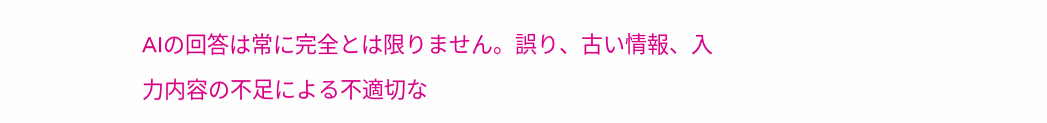AIの回答は常に完全とは限りません。誤り、古い情報、入力内容の不足による不適切な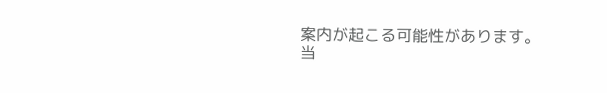案内が起こる可能性があります。
当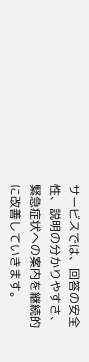サービスでは、回答の安全性、説明の分かりやすさ、緊急症状への案内を継続的に改善していきます。